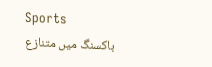Sports
باکسنگ میں متنازع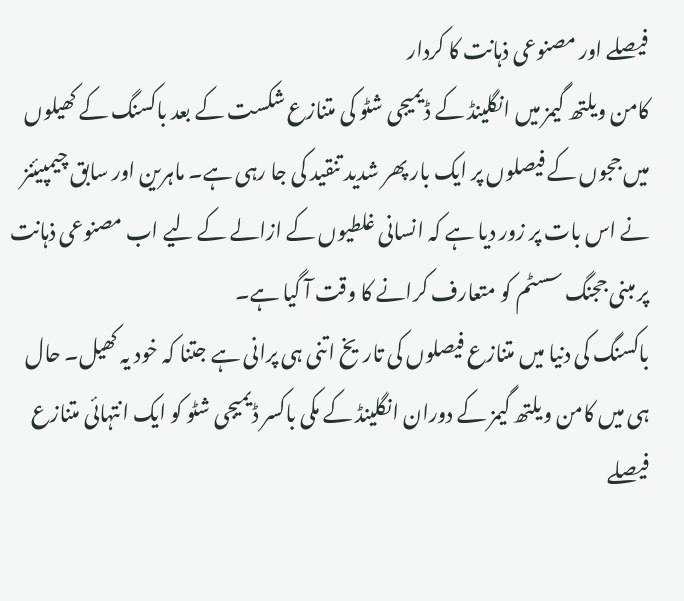فیصلے اور مصنوعی ذہانت کا کردار
کامن ویلتھ گیمز میں انگلینڈ کے ڈیمیجی شٹو کی متنازع شکست کے بعد باکسنگ کے کھیلوں میں ججوں کے فیصلوں پر ایک بار پھر شدید تنقید کی جا رہی ہے۔ ماہرین اور سابق چیمپیئنز نے اس بات پر زور دیا ہے کہ انسانی غلطیوں کے ازالے کے لیے اب مصنوعی ذہانت پر مبنی ججنگ سسٹم کو متعارف کرانے کا وقت آ گیا ہے۔
باکسنگ کی دنیا میں متنازع فیصلوں کی تاریخ اتنی ہی پرانی ہے جتنا کہ خود یہ کھیل۔ حال ہی میں کامن ویلتھ گیمز کے دوران انگلینڈ کے مکی باکسر ڈیمیجی شٹو کو ایک انتہائی متنازع فیصلے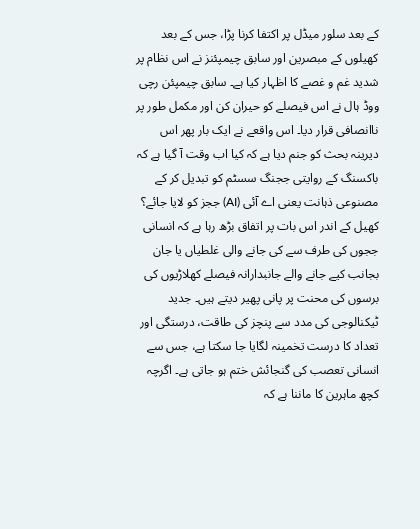کے بعد سلور میڈل پر اکتفا کرنا پڑا، جس کے بعد کھیلوں کے مبصرین اور سابق چیمپئنز نے اس نظام پر شدید غم و غصے کا اظہار کیا ہے۔ سابق چیمپئن رچی ووڈ ہال نے اس فیصلے کو حیران کن اور مکمل طور پر ناانصافی قرار دیا۔ اس واقعے نے ایک بار پھر اس دیرینہ بحث کو جنم دیا ہے کہ کیا اب وقت آ گیا ہے کہ باکسنگ کے روایتی ججنگ سسٹم کو تبدیل کر کے مصنوعی ذہانت یعنی اے آئی (AI) ججز کو لایا جائے؟ کھیل کے اندر اس بات پر اتفاق بڑھ رہا ہے کہ انسانی ججوں کی طرف سے کی جانے والی غلطیاں یا جان بجانب کیے جانے والے جانبدارانہ فیصلے کھلاڑیوں کی برسوں کی محنت پر پانی پھیر دیتے ہیں۔ جدید ٹیکنالوجی کی مدد سے پنچز کی طاقت، درستگی اور تعداد کا درست تخمینہ لگایا جا سکتا ہے، جس سے انسانی تعصب کی گنجائش ختم ہو جاتی ہے۔ اگرچہ کچھ ماہرین کا ماننا ہے کہ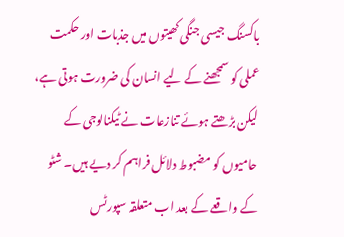باکسنگ جیسی جنگی کھیتوں میں جذبات اور حکمت عملی کو سمجھنے کے لیے انسان کی ضرورت ہوتی ہے، لیکن بڑھتے ہوئے تنازعات نے ٹیکنالوجی کے حامیوں کو مضبوط دلائل فراہم کر دیے ہیں۔ شٹو کے واقعے کے بعد اب متعلقہ سپورٹس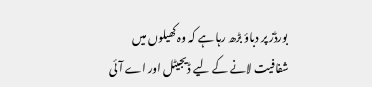بورڈز پر دباؤ بڑھ رہا ہے کہ وہ کھیلوں میں شفافیت لانے کے لیے ڈیجیٹل اور اے آئی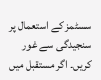سسٹمز کے استعمال پر سنجیدگی سے غور کریں۔ اگر مستقبل میں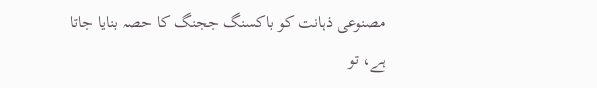مصنوعی ذہانت کو باکسنگ ججنگ کا حصہ بنایا جاتا ہے، تو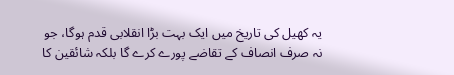یہ کھیل کی تاریخ میں ایک بہت بڑا انقلابی قدم ہوگا، جو نہ صرف انصاف کے تقاضے پورے کرے گا بلکہ شائقین کا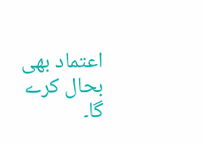اعتماد بھی بحال کرے گا۔